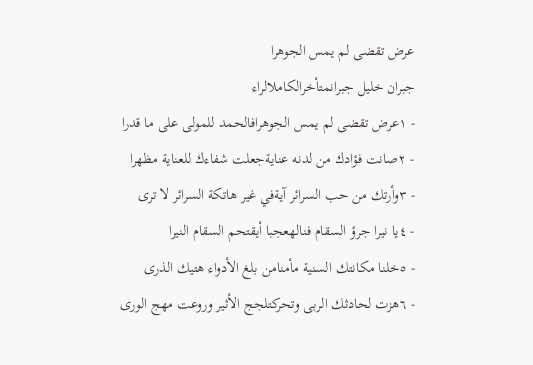عرض تقضى لم يمس الجوهرا
جبران خليل جبرانمتأخرالكاملالراء
- ١عرض تقضى لم يمس الجوهرافالحمد للمولى على ما قدرا
- ٢صانت فؤادك من لدنه عنايةجعلت شفاءك للعناية مظهرا
- ٣وأرتك من حب السرائر آيةفي غير هاتكة السرائر لا ترى
- ٤يا نيرا جرؤ السقام فنالهعجبا أيقتحم السقام النيرا
- ٥خلنا مكانتك السنية مأمنامن بلغ الأدواء هتيك الذرى
- ٦هزت لحادثك الربى وتحركتلجج الأثير وروعت مهج الورى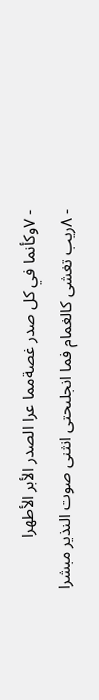- ٧وكأنما في كل صدر غصةمما عرا الصدر الأبر الأطهرا
- ٨ريب تغشى كالغمام فما انجلىحتى انثنى صوت النذير مبشرا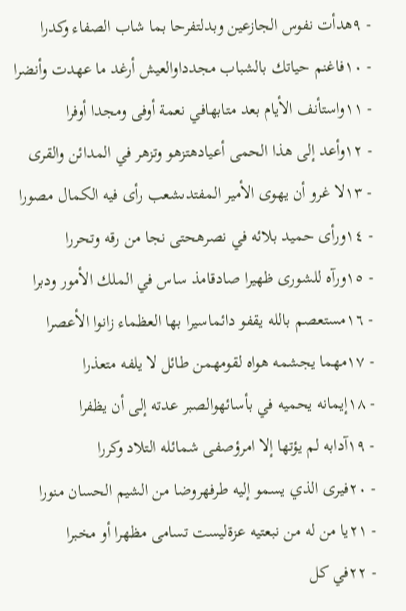- ٩هدأت نفوس الجازعين وبدلتفرحا بما شاب الصفاء وكدرا
- ١٠فاغنم حياتك بالشباب مجدداوالعيش أرغد ما عهدت وأنضرا
- ١١واستأنف الأيام بعد متابهافي نعمة أوفى ومجدا أوفرا
- ١٢وأعد إلى هذا الحمى أعيادهتزهو وتزهر في المدائن والقرى
- ١٣لا غرو أن يهوى الأمير المفتدىشعب رأى فيه الكمال مصورا
- ١٤ورأى حميد بلائه في نصرهحتى نجا من رقه وتحررا
- ١٥ورآه للشورى ظهيرا صادقامذ ساس في الملك الأمور ودبرا
- ١٦مستعصم بالله يقفو دائماسيرا بها العظماء زانوا الأعصرا
- ١٧مهما يجشمه هواه لقومهمن طائل لا يلفه متعذرا
- ١٨إيمانه يحميه في بأسائهوالصبر عدته إلى أن يظفرا
- ١٩آدابه لم يؤتها إلا امرؤصفى شمائله التلاد وكررا
- ٢٠فيرى الذي يسمو إليه طرفهروضا من الشيم الحسان منورا
- ٢١يا من له من نبعتيه عزةليست تسامى مظهرا أو مخبرا
- ٢٢في كل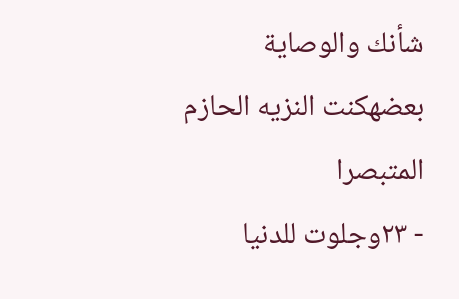شأنك والوصاية بعضهكنت النزيه الحازم المتبصرا
- ٢٣وجلوت للدنيا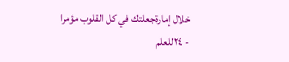خلال إمارةجعلتك في كل القلوب مؤمرا
- ٢٤للعلم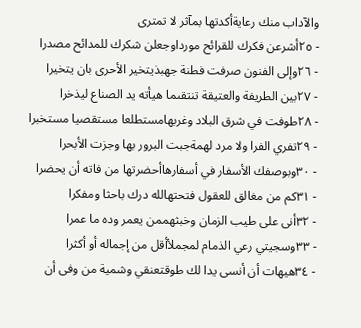والآداب منك رعايةأكدتها بمآثر لا تمترى
- ٢٥أشرعن فكرك للقرائح مورداوجعلن شكرك للمدائح مصدرا
- ٢٦وإلى الفنون صرفت فطنة جهبذيتخير الأحرى بان يتخيرا
- ٢٧بين الطريفة والعتيقة تنتقىما هيأته يد الصناع ليذخرا
- ٢٨طوفت في شرق البلاد وغربهامستطلعا مستقصيا مستخبرا
- ٢٩تفري الفرا ولا مرد لهمةجبت البرور بها وجزت الأبحرا
- ٣٠وبوصفك الأسفار في أسفارهاأحضرتها من فاته أن يحضرا
- ٣١كم من مغالق للعقول فتحتهالله درك باحثا ومفكرا
- ٣٢أنى على طيب الزمان وخبثهممن يعمر وده ما عمرا
- ٣٣وسجيتي رعي الذمام لمجملأأقل من إجماله أو أكثرا
- ٣٤هيهات أن أنسى يدا لك طوقتعنقي وشمية من وفى أن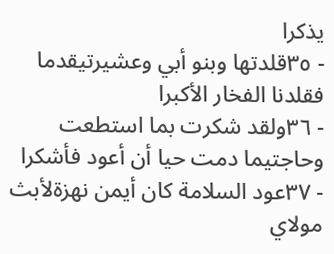يذكرا
- ٣٥قلدتها وبنو أبي وعشيرتيقدما فقلدنا الفخار الأكبرا
- ٣٦ولقد شكرت بما استطعت وحاجتيما دمت حيا أن أعود فأشكرا
- ٣٧عود السلامة كان أيمن نهزةلأبث مولاي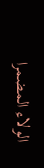الولاء المضمرا